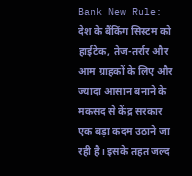Bank New Rule: देश के बैंकिंग सिस्टम को हाईटेक, तेज-तर्रार और आम ग्राहकों के लिए और ज्यादा आसान बनाने के मकसद से केंद्र सरकार एक बड़ा कदम उठाने जा रही है। इसके तहत जल्द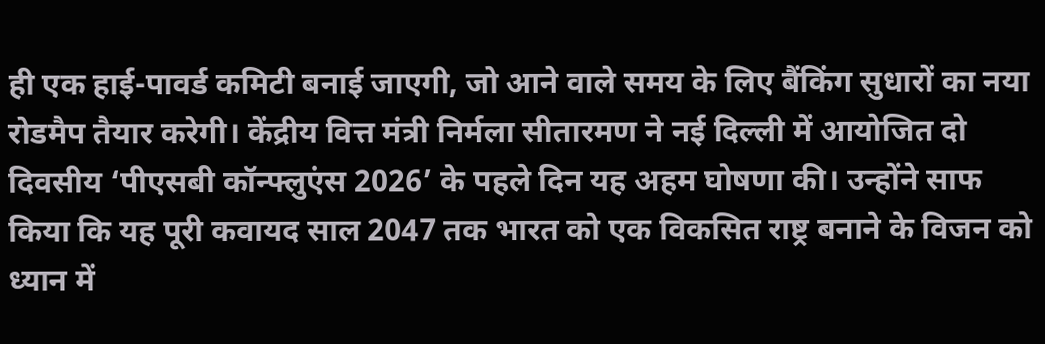ही एक हाई-पावर्ड कमिटी बनाई जाएगी, जो आने वाले समय के लिए बैंकिंग सुधारों का नया रोडमैप तैयार करेगी। केंद्रीय वित्त मंत्री निर्मला सीतारमण ने नई दिल्ली में आयोजित दो दिवसीय ‘पीएसबी कॉन्फ्लुएंस 2026’ के पहले दिन यह अहम घोषणा की। उन्होंने साफ किया कि यह पूरी कवायद साल 2047 तक भारत को एक विकसित राष्ट्र बनाने के विजन को ध्यान में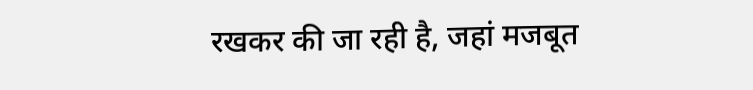रखकर की जा रही है, जहां मजबूत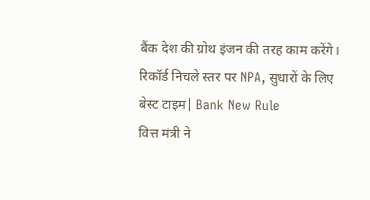बैंक देश की ग्रोथ इंजन की तरह काम करेंगे।
रिकॉर्ड निचले स्तर पर NPA, सुधारों के लिए बेस्ट टाइम| Bank New Rule
वित्त मंत्री ने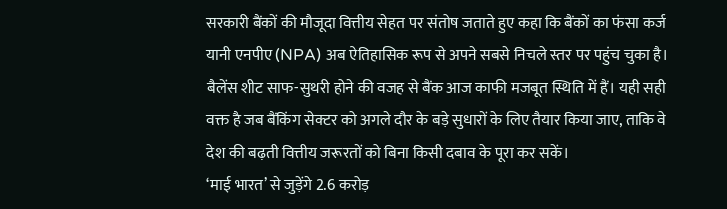सरकारी बैंकों की मौजूदा वित्तीय सेहत पर संतोष जताते हुए कहा कि बैंकों का फंसा कर्ज यानी एनपीए (NPA) अब ऐतिहासिक रूप से अपने सबसे निचले स्तर पर पहुंच चुका है। बैलेंस शीट साफ-सुथरी होने की वजह से बैंक आज काफी मजबूत स्थिति में हैं। यही सही वक्त है जब बैंकिंग सेक्टर को अगले दौर के बड़े सुधारों के लिए तैयार किया जाए, ताकि वे देश की बढ़ती वित्तीय जरूरतों को बिना किसी दबाव के पूरा कर सकें।
‘माई भारत’ से जुड़ेंगे 2.6 करोड़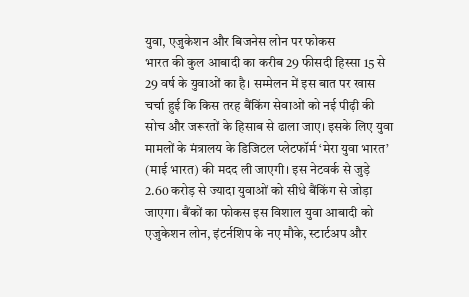युवा, एजुकेशन और बिजनेस लोन पर फोकस
भारत की कुल आबादी का करीब 29 फीसदी हिस्सा 15 से 29 वर्ष के युवाओं का है। सम्मेलन में इस बात पर खास चर्चा हुई कि किस तरह बैंकिंग सेवाओं को नई पीढ़ी की सोच और जरूरतों के हिसाब से ढाला जाए। इसके लिए युवा मामलों के मंत्रालय के डिजिटल प्लेटफॉर्म ‘मेरा युवा भारत’ (माई भारत) की मदद ली जाएगी। इस नेटवर्क से जुड़े 2.60 करोड़ से ज्यादा युवाओं को सीधे बैंकिंग से जोड़ा जाएगा। बैंकों का फोकस इस विशाल युवा आबादी को एजुकेशन लोन, इंटर्नशिप के नए मौके, स्टार्टअप और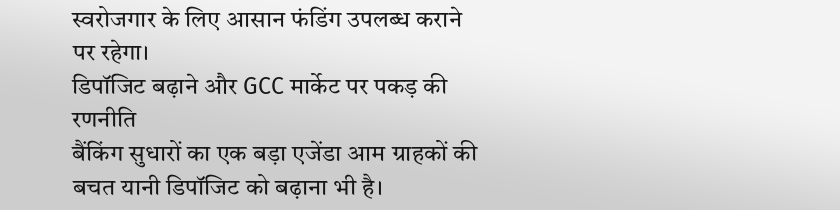स्वरोजगार के लिए आसान फंडिंग उपलब्ध कराने पर रहेगा।
डिपॉजिट बढ़ाने और GCC मार्केट पर पकड़ की रणनीति
बैंकिंग सुधारों का एक बड़ा एजेंडा आम ग्राहकों की बचत यानी डिपॉजिट को बढ़ाना भी है।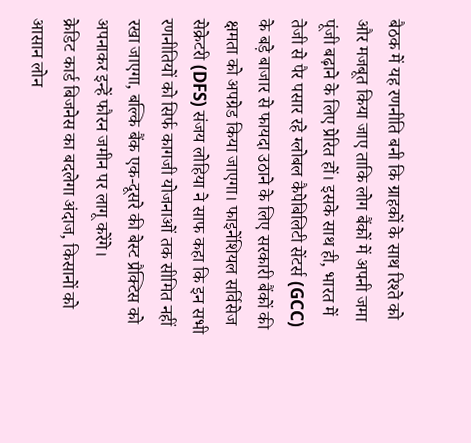बैठक में यह रणनीति बनी कि ग्राहकों के साथ रिश्ते को और मजबूत किया जाए ताकि लोग बैंकों में अपनी जमा पूंजी बढ़ाने के लिए प्रेरित हों। इसके साथ ही, भारत में तेजी से पैर पसार रहे ग्लोबल कैपेबिलिटी सेंटर्स (GCC) के बड़े बाजार से फायदा उठाने के लिए सरकारी बैंकों की क्षमता को अपग्रेड किया जाएगा। फाइनेंशियल सर्विसेज सेक्रेटरी (DFS) संजय लोहिया ने साफ कहा कि इन सभी रणनीतियों को सिर्फ कागजी योजनाओं तक सीमित नहीं रखा जाएगा, बल्कि बैंक एक-दूसरे की बेस्ट प्रैक्टिस को अपनाकर इन्हें फौरन जमीन पर लागू करेंगे।
क्रेडिट कार्ड बिजनेस का बदलेगा अंदाज, किसानों को आसान लोन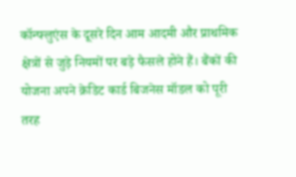कॉन्फ्लुएंस के दूसरे दिन आम आदमी और प्राथमिक क्षेत्रों से जुड़े नियमों पर बड़े फैसले होने हैं। बैंकों की योजना अपने क्रेडिट कार्ड बिजनेस मॉडल को पूरी तरह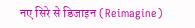नए सिरे से डिजाइन (Reimagine)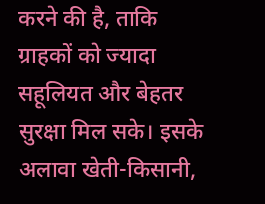करने की है, ताकि ग्राहकों को ज्यादा सहूलियत और बेहतर सुरक्षा मिल सके। इसके अलावा खेती-किसानी,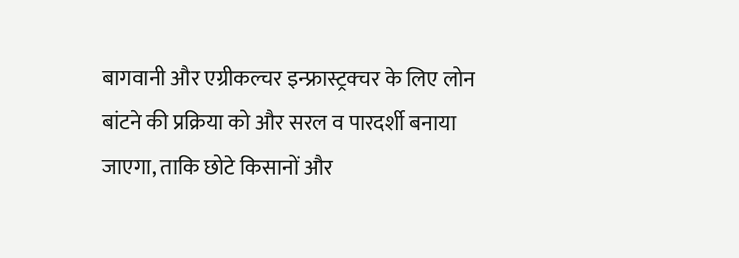बागवानी और एग्रीकल्चर इन्फ्रास्ट्रक्चर के लिए लोन बांटने की प्रक्रिया को और सरल व पारदर्शी बनाया जाएगा, ताकि छोटे किसानों और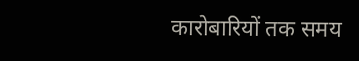कारोबारियों तक समय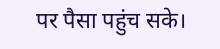पर पैसा पहुंच सके।